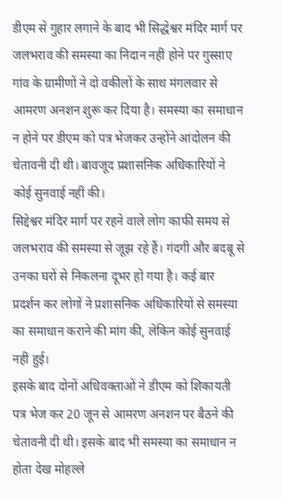डीएम से गुहार लगाने के बाद भी सिद्धेश्वर मंदिर मार्ग पर जलभराव की समस्या का निदान नहीं होने पर गुस्साए गांव के ग्रामीणों ने दो वकीलों के साथ मंगलवार से आमरण अनशन शुरू कर दिया है। समस्या का समाधान न होने पर डीएम को पत्र भेजकर उन्होंने आंदोलन की चेतावनी दी थी। बावजूद प्रशासनिक अधिकारियों ने कोई सुनवाई नहीं की।
सिद्देश्वर मंदिर मार्ग पर रहने वाले लोग काफी समय से जलभराव की समस्या से जूझ रहे हैं। गंदगी और बदबू से उनका घरों से निकलना दूभर हो गया है। कई बार प्रदर्शन कर लोगों ने प्रशासनिक अधिकारियों से समस्या का समाधान कराने की मांग की, लेकिन कोई सुनवाई नहीं हुई।
इसके बाद दोनों अधिवक्ताओं ने डीएम को शिकायती पत्र भेज कर 20 जून से आमरण अनशन पर बैठने की चेतावनी दी थी। इसके बाद भी समस्या का समाधान न होता देख मोहल्ले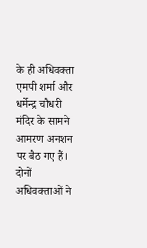के ही अधिवक्ता एमपी शर्मा और धर्मेन्द्र चौधरी मंदिर के सामने आमरण अनशन पर बैठ गए हैं।
दोनों अधिवक्ताओं ने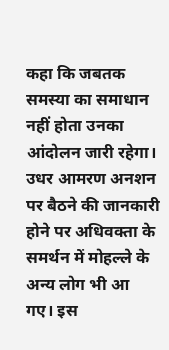कहा कि जबतक समस्या का समाधान नहीं होता उनका आंदोलन जारी रहेगा। उधर आमरण अनशन पर बैठने की जानकारी होने पर अधिवक्ता के समर्थन में मोहल्ले के अन्य लोग भी आ गए। इस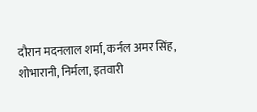दौरान मदनलाल शर्मा, कर्नल अमर सिंह, शोभारानी, निर्मला, इतवारी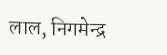लाल, निगमेन्द्र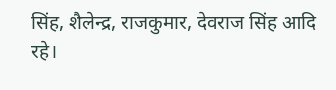सिंह, शैलेन्द्र, राजकुमार, देवराज सिंह आदि रहे।